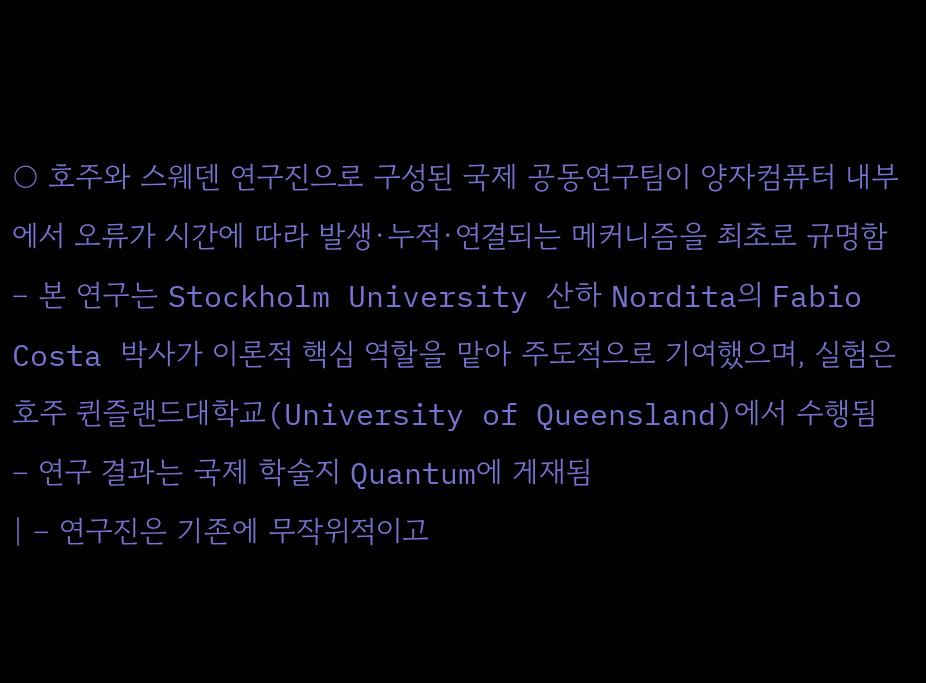○ 호주와 스웨덴 연구진으로 구성된 국제 공동연구팀이 양자컴퓨터 내부에서 오류가 시간에 따라 발생·누적·연결되는 메커니즘을 최초로 규명함
– 본 연구는 Stockholm University 산하 Nordita의 Fabio Costa 박사가 이론적 핵심 역할을 맡아 주도적으로 기여했으며, 실험은 호주 퀸즐랜드대학교(University of Queensland)에서 수행됨
– 연구 결과는 국제 학술지 Quantum에 게재됨
| – 연구진은 기존에 무작위적이고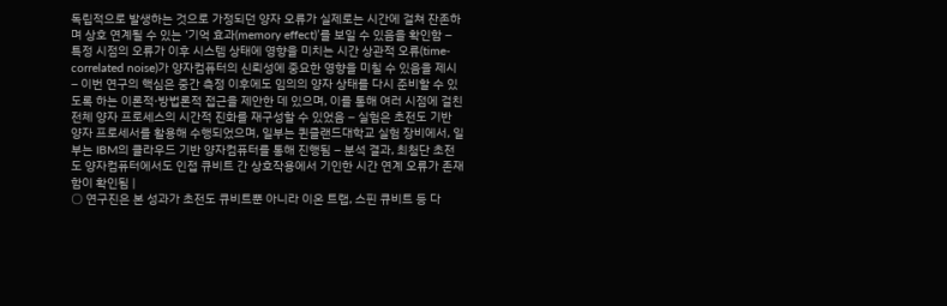독립적으로 발생하는 것으로 가정되던 양자 오류가 실제로는 시간에 걸쳐 잔존하며 상호 연계될 수 있는 ‘기억 효과(memory effect)’를 보일 수 있음을 확인함 – 특정 시점의 오류가 이후 시스템 상태에 영향을 미치는 시간 상관적 오류(time-correlated noise)가 양자컴퓨터의 신뢰성에 중요한 영향을 미칠 수 있음을 제시 – 이번 연구의 핵심은 중간 측정 이후에도 임의의 양자 상태를 다시 준비할 수 있도록 하는 이론적·방법론적 접근을 제안한 데 있으며, 이를 통해 여러 시점에 걸친 전체 양자 프로세스의 시간적 진화를 재구성할 수 있었음 – 실험은 초전도 기반 양자 프로세서를 활용해 수행되었으며, 일부는 퀸즐랜드대학교 실험 장비에서, 일부는 IBM의 클라우드 기반 양자컴퓨터를 통해 진행됨 – 분석 결과, 최첨단 초전도 양자컴퓨터에서도 인접 큐비트 간 상호작용에서 기인한 시간 연계 오류가 존재함이 확인됨 |
○ 연구진은 본 성과가 초전도 큐비트뿐 아니라 이온 트랩, 스핀 큐비트 등 다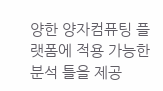양한 양자컴퓨팅 플랫폼에 적용 가능한 분석 틀을 제공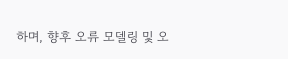하며, 향후 오류 모델링 및 오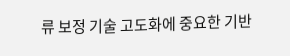류 보정 기술 고도화에 중요한 기반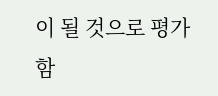이 될 것으로 평가함